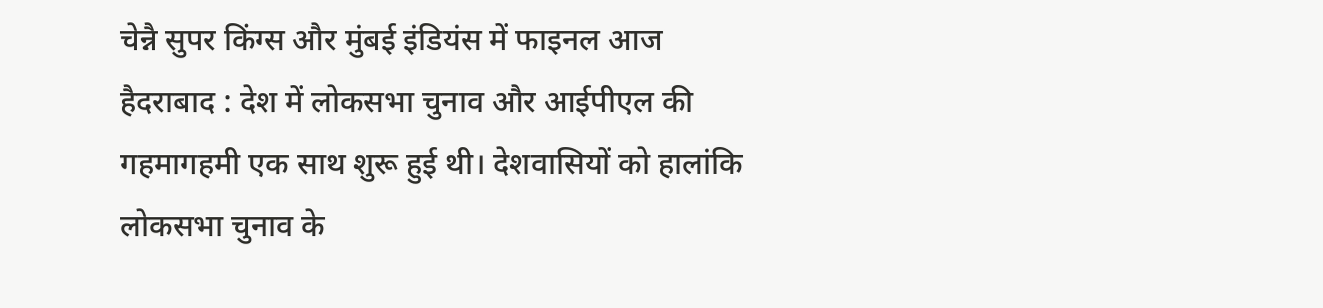चेन्नै सुपर किंग्स और मुंबई इंडियंस में फाइनल आज
हैदराबाद : देश में लोकसभा चुनाव और आईपीएल की गहमागहमी एक साथ शुरू हुई थी। देशवासियों को हालांकि लोकसभा चुनाव के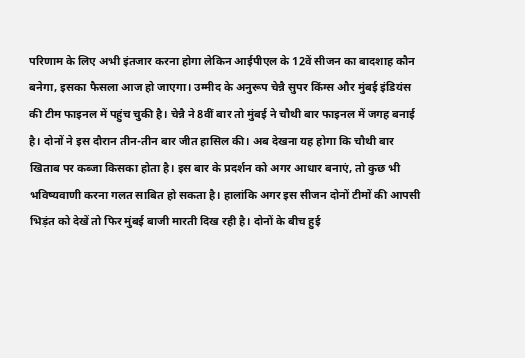परिणाम के लिए अभी इंतजार करना होगा लेकिन आईपीएल के 12वें सीजन का बादशाह कौन बनेगा, इसका फैसला आज हो जाएगा। उम्मीद के अनुरूप चेन्नै सुपर किंग्स और मुंबई इंडियंस की टीम फाइनल में पहुंच चुकी है। चेन्नै ने 8वीं बार तो मुंबई ने चौथी बार फाइनल में जगह बनाई है। दोनों ने इस दौरान तीन-तीन बार जीत हासिल की। अब देखना यह होगा कि चौथी बार खिताब पर कब्जा किसका होता है। इस बार के प्रदर्शन को अगर आधार बनाएं, तो कुछ भी भविष्यवाणी करना गलत साबित हो सकता है। हालांकि अगर इस सीजन दोनों टीमों की आपसी भिड़ंत को देखें तो फिर मुंबई बाजी मारती दिख रही है। दोनों के बीच हुई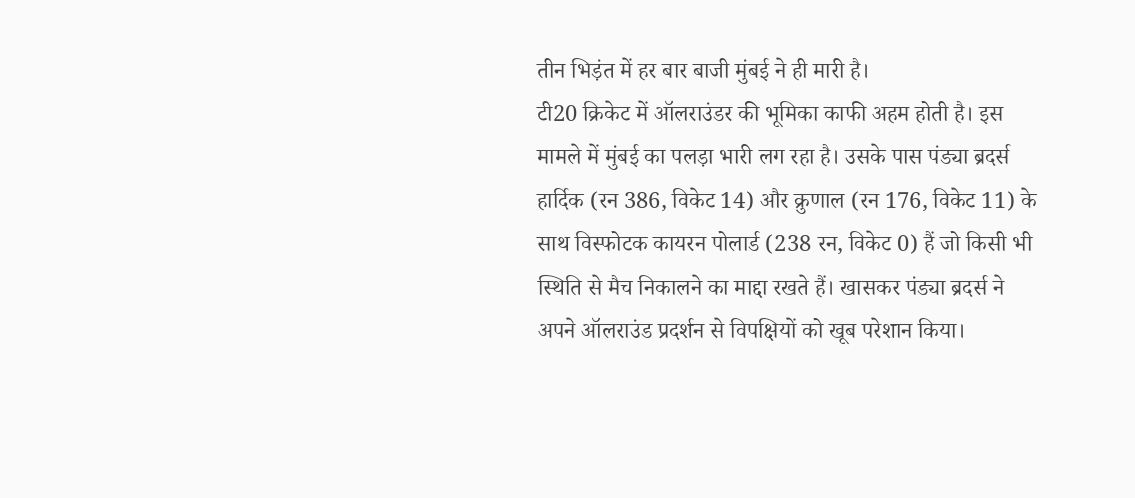तीन भिड़ंत में हर बार बाजी मुंबई ने ही मारी है।
टी20 क्रिकेट में ऑलराउंडर की भूमिका काफी अहम होती है। इस मामले में मुंबई का पलड़ा भारी लग रहा है। उसके पास पंड्या ब्रदर्स हार्दिक (रन 386, विकेट 14) और क्रुणाल (रन 176, विकेट 11) के साथ विस्फोटक कायरन पोलार्ड (238 रन, विकेट 0) हैं जो किसी भी स्थिति से मैच निकालने का माद्दा रखते हैं। खासकर पंड्या ब्रदर्स ने अपने ऑलराउंड प्रदर्शन से विपक्षियों को खूब परेशान किया।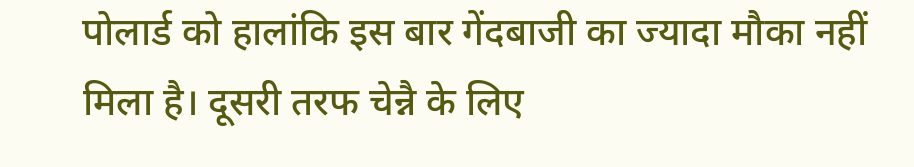पोलार्ड को हालांकि इस बार गेंदबाजी का ज्यादा मौका नहीं मिला है। दूसरी तरफ चेन्नै के लिए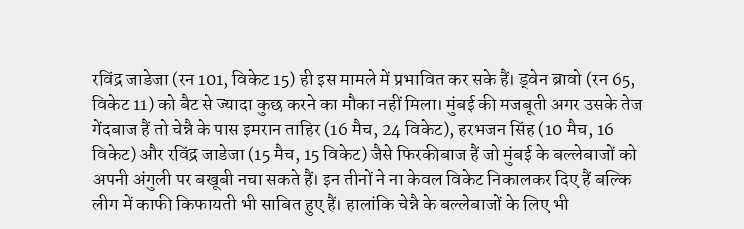रविंद्र जाडेजा (रन 101, विकेट 15) ही इस मामले में प्रभावित कर सके हैं। ड्वेन ब्रावो (रन 65, विकेट 11) को बैट से ज्यादा कुछ करने का मौका नहीं मिला। मुंबई की मजबूती अगर उसके तेज गेंदबाज हैं तो चेन्नै के पास इमरान ताहिर (16 मैच, 24 विकेट), हरभजन सिंह (10 मैच, 16 विकेट) और रविंद्र जाडेजा (15 मैच, 15 विकेट) जैसे फिरकीबाज हैं जो मुंबई के बल्लेबाजों को अपनी अंगुली पर बखूबी नचा सकते हैं। इन तीनों ने ना केवल विकेट निकालकर दिए हैं बल्कि लीग में काफी किफायती भी साबित हुए हैं। हालांकि चेन्नै के बल्लेबाजों के लिए भी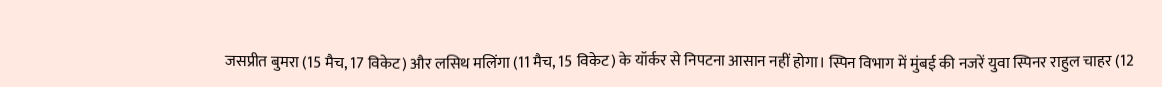जसप्रीत बुमरा (15 मैच, 17 विकेट) और लसिथ मलिंगा (11 मैच, 15 विकेट) के यॉर्कर से निपटना आसान नहीं होगा। स्पिन विभाग में मुंबई की नजरें युवा स्पिनर राहुल चाहर (12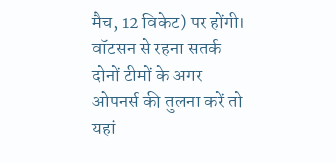मैच, 12 विकेट) पर होंगी।
वॉटसन से रहना सतर्क
दोनों टीमों के अगर ओपनर्स की तुलना करें तो यहां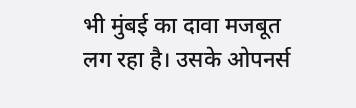भी मुंबई का दावा मजबूत लग रहा है। उसके ओपनर्स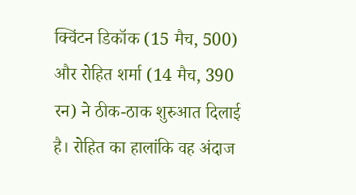क्विंटन डिकॉक (15 मैच, 500) और रोहित शर्मा (14 मैच, 390 रन) ने ठीक-ठाक शुरुआत दिलाई है। रोहित का हालांकि वह अंदाज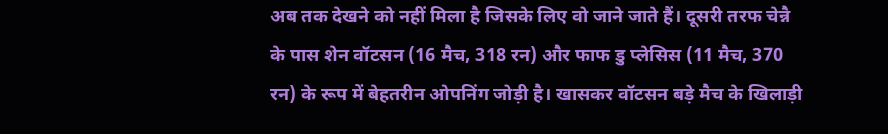अब तक देखने को नहीं मिला है जिसके लिए वो जाने जाते हैं। दूसरी तरफ चेन्नै के पास शेन वॉटसन (16 मैच, 318 रन) और फाफ डु प्लेसिस (11 मैच, 370 रन) के रूप में बेहतरीन ओपनिंग जोड़ी है। खासकर वॉटसन बड़े मैच के खिलाड़ी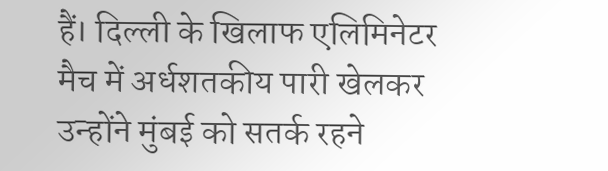हैं। दिल्ली के खिलाफ एलिमिनेटर मैच में अर्धशतकीय पारी खेलकर उन्होंने मुंबई को सतर्क रहने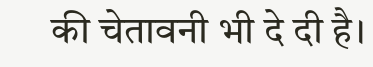की चेतावनी भी दे दी है।